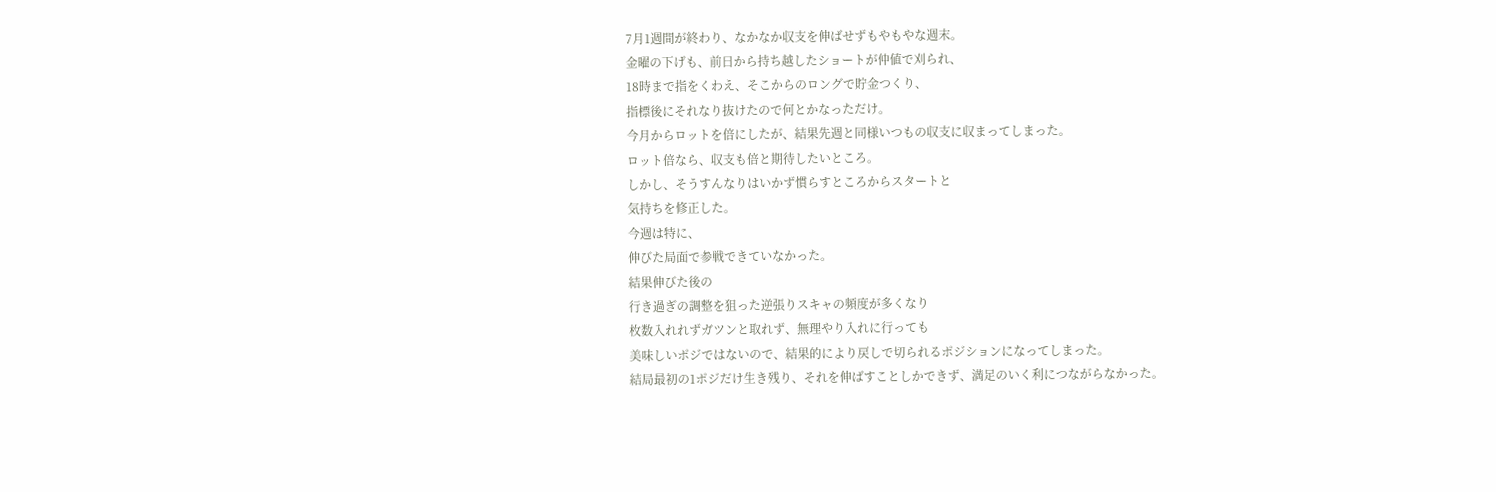7月1週間が終わり、なかなか収支を伸ばせずもやもやな週末。
金曜の下げも、前日から持ち越したショートが仲値で刈られ、
18時まで指をくわえ、そこからのロングで貯金つくり、
指標後にそれなり抜けたので何とかなっただけ。
今月からロットを倍にしたが、結果先週と同様いつもの収支に収まってしまった。
ロット倍なら、収支も倍と期待したいところ。
しかし、そうすんなりはいかず慣らすところからスタートと
気持ちを修正した。
今週は特に、
伸びた局面で参戦できていなかった。
結果伸びた後の
行き過ぎの調整を狙った逆張りスキャの頻度が多くなり
枚数入れれずガツンと取れず、無理やり入れに行っても
美味しいポジではないので、結果的により戻しで切られるポジションになってしまった。
結局最初の1ポジだけ生き残り、それを伸ばすことしかできず、満足のいく利につながらなかった。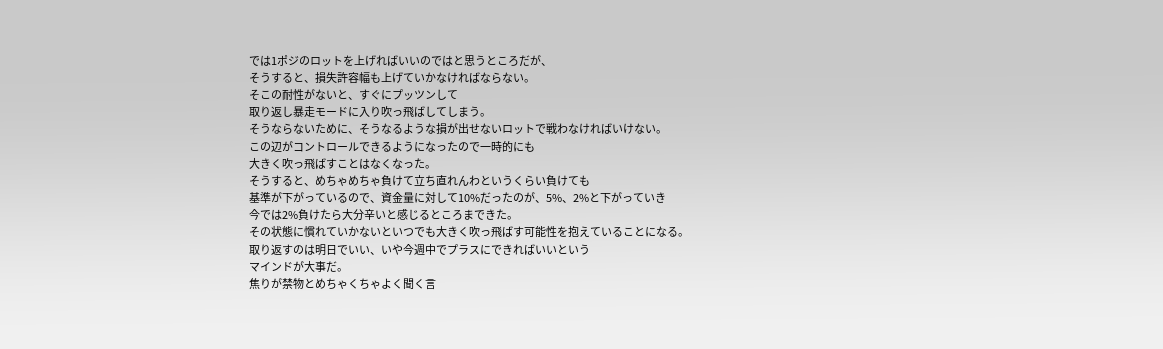では1ポジのロットを上げればいいのではと思うところだが、
そうすると、損失許容幅も上げていかなければならない。
そこの耐性がないと、すぐにプッツンして
取り返し暴走モードに入り吹っ飛ばしてしまう。
そうならないために、そうなるような損が出せないロットで戦わなければいけない。
この辺がコントロールできるようになったので一時的にも
大きく吹っ飛ばすことはなくなった。
そうすると、めちゃめちゃ負けて立ち直れんわというくらい負けても
基準が下がっているので、資金量に対して10%だったのが、5%、2%と下がっていき
今では2%負けたら大分辛いと感じるところまできた。
その状態に慣れていかないといつでも大きく吹っ飛ばす可能性を抱えていることになる。
取り返すのは明日でいい、いや今週中でプラスにできればいいという
マインドが大事だ。
焦りが禁物とめちゃくちゃよく聞く言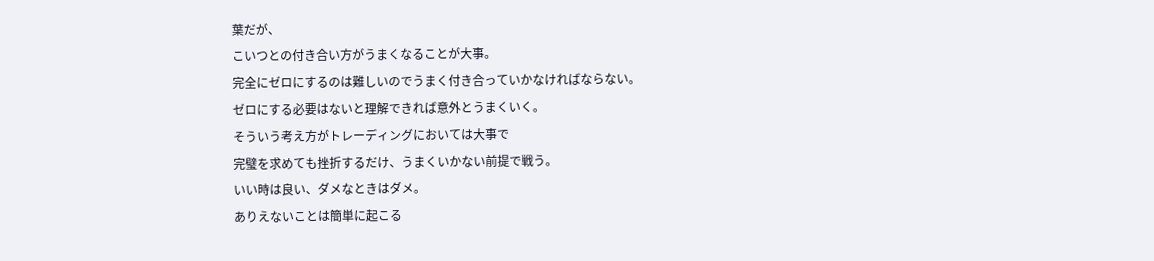葉だが、
こいつとの付き合い方がうまくなることが大事。
完全にゼロにするのは難しいのでうまく付き合っていかなければならない。
ゼロにする必要はないと理解できれば意外とうまくいく。
そういう考え方がトレーディングにおいては大事で
完璧を求めても挫折するだけ、うまくいかない前提で戦う。
いい時は良い、ダメなときはダメ。
ありえないことは簡単に起こる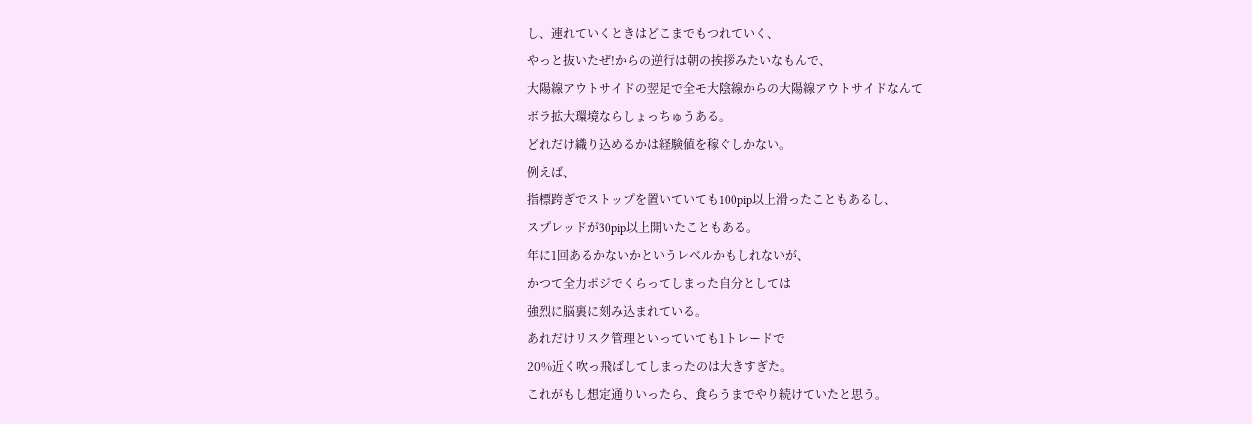し、連れていくときはどこまでもつれていく、
やっと抜いたぜ!からの逆行は朝の挨拶みたいなもんで、
大陽線アウトサイドの翌足で全モ大陰線からの大陽線アウトサイドなんて
ボラ拡大環境ならしょっちゅうある。
どれだけ織り込めるかは経験値を稼ぐしかない。
例えば、
指標跨ぎでストップを置いていても100pip以上滑ったこともあるし、
スプレッドが30pip以上開いたこともある。
年に1回あるかないかというレベルかもしれないが、
かつて全力ポジでくらってしまった自分としては
強烈に脳裏に刻み込まれている。
あれだけリスク管理といっていても1トレードで
20%近く吹っ飛ばしてしまったのは大きすぎた。
これがもし想定通りいったら、食らうまでやり続けていたと思う。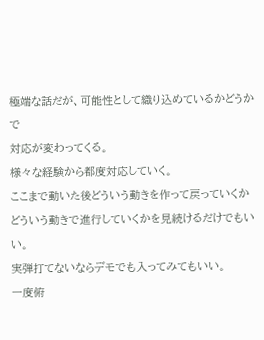極端な話だが、可能性として織り込めているかどうかで
対応が変わってくる。
様々な経験から都度対応していく。
ここまで動いた後どういう動きを作って戻っていくか
どういう動きで進行していくかを見続けるだけでもいい。
実弾打てないならデモでも入ってみてもいい。
一度俯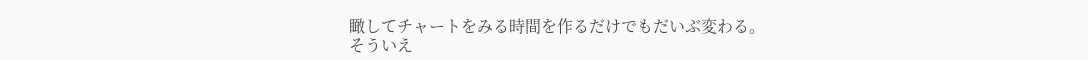瞰してチャートをみる時間を作るだけでもだいぶ変わる。
そういえ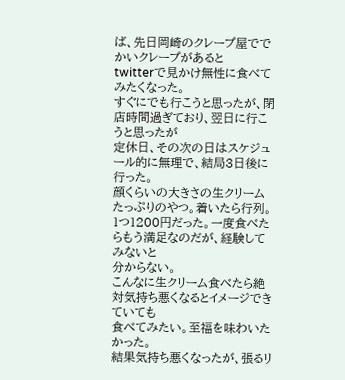ば、先日岡崎のクレープ屋ででかいクレープがあると
twitterで見かけ無性に食べてみたくなった。
すぐにでも行こうと思ったが、閉店時間過ぎており、翌日に行こうと思ったが
定休日、その次の日はスケジュール的に無理で、結局3日後に行った。
顔くらいの大きさの生クリームたっぷりのやつ。着いたら行列。
1つ1200円だった。一度食べたらもう満足なのだが、経験してみないと
分からない。
こんなに生クリーム食べたら絶対気持ち悪くなるとイメージできていても
食べてみたい。至福を味わいたかった。
結果気持ち悪くなったが、張るリ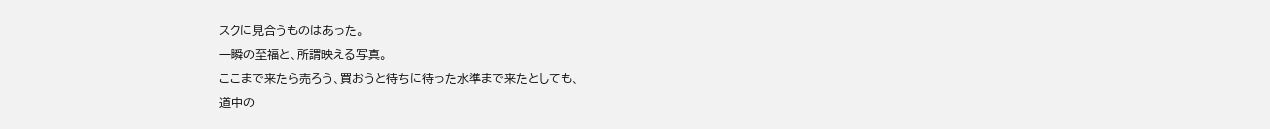スクに見合うものはあった。
一瞬の至福と、所謂映える写真。
ここまで来たら売ろう、買おうと待ちに待った水準まで来たとしても、
道中の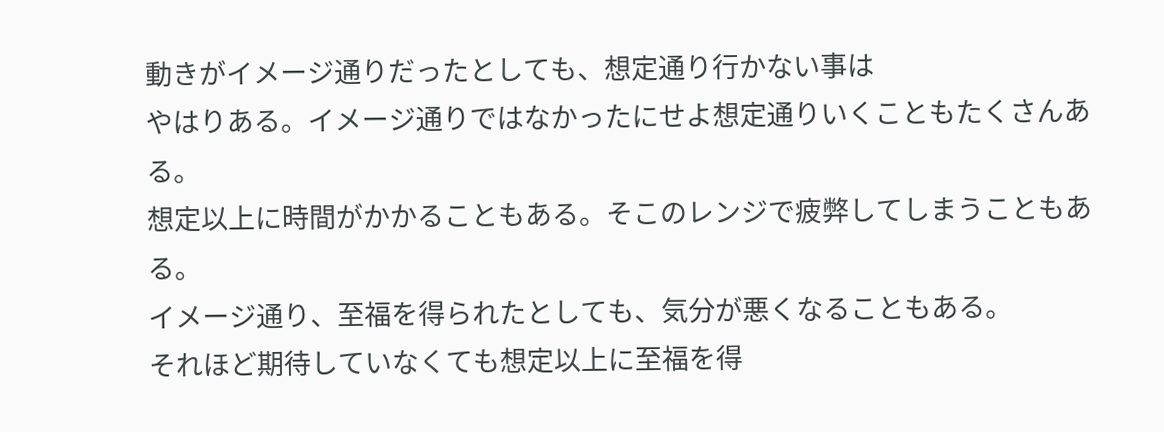動きがイメージ通りだったとしても、想定通り行かない事は
やはりある。イメージ通りではなかったにせよ想定通りいくこともたくさんある。
想定以上に時間がかかることもある。そこのレンジで疲弊してしまうこともある。
イメージ通り、至福を得られたとしても、気分が悪くなることもある。
それほど期待していなくても想定以上に至福を得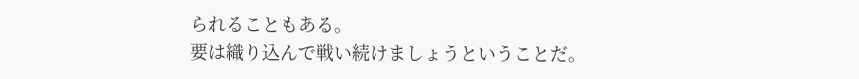られることもある。
要は織り込んで戦い続けましょうということだ。